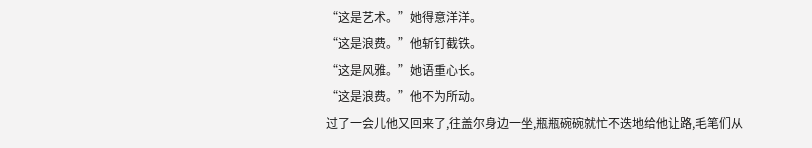“这是艺术。”她得意洋洋。
“这是浪费。”他斩钉截铁。
“这是风雅。”她语重心长。
“这是浪费。”他不为所动。
过了一会儿他又回来了,往盖尔身边一坐,瓶瓶碗碗就忙不迭地给他让路,毛笔们从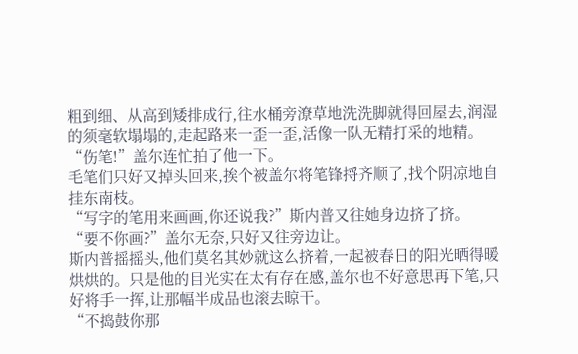粗到细、从高到矮排成行,往水桶旁潦草地洗洗脚就得回屋去,润湿的须毫软塌塌的,走起路来一歪一歪,活像一队无精打采的地精。
“伤笔!”盖尔连忙拍了他一下。
毛笔们只好又掉头回来,挨个被盖尔将笔锋捋齐顺了,找个阴凉地自挂东南枝。
“写字的笔用来画画,你还说我?”斯内普又往她身边挤了挤。
“要不你画?”盖尔无奈,只好又往旁边让。
斯内普摇摇头,他们莫名其妙就这么挤着,一起被春日的阳光晒得暖烘烘的。只是他的目光实在太有存在感,盖尔也不好意思再下笔,只好将手一挥,让那幅半成品也滚去晾干。
“不捣鼓你那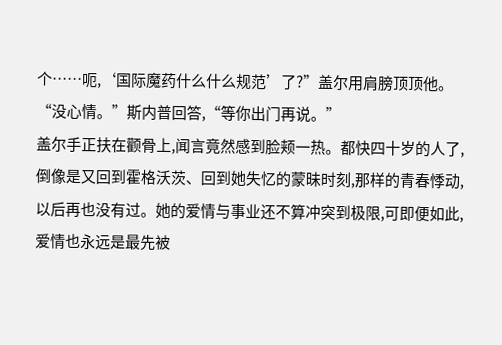个……呃,‘国际魔药什么什么规范’了?”盖尔用肩膀顶顶他。
“没心情。”斯内普回答,“等你出门再说。”
盖尔手正扶在颧骨上,闻言竟然感到脸颊一热。都快四十岁的人了,倒像是又回到霍格沃茨、回到她失忆的蒙昧时刻,那样的青春悸动,以后再也没有过。她的爱情与事业还不算冲突到极限,可即便如此,爱情也永远是最先被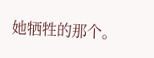她牺牲的那个。